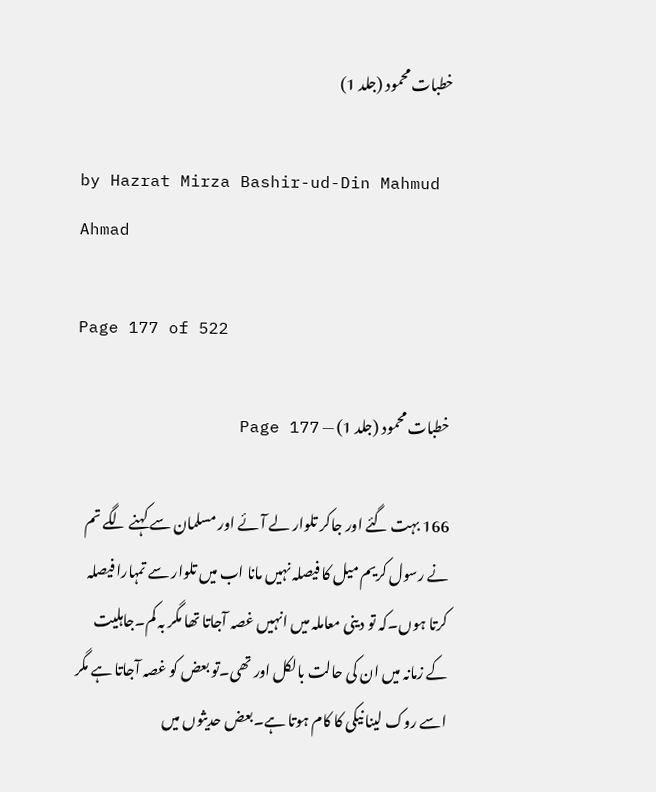خطبات محمود (جلد 1)

by Hazrat Mirza Bashir-ud-Din Mahmud Ahmad

Page 177 of 522

خطبات محمود (جلد 1) — Page 177

166 بہت گئے اور جاکر تلوار لے آئے اور مسلمان سے کہنے لگے تم نے رسول کریم میل کا فیصلہ نہیں مانا اب میں تلوار سے تمہارا فیصلہ کرتا ہوں۔کہ تو دینی معاملہ میں انہیں غصہ آجاتا تھا مگر بہ کم۔جاہلیت کے زمانہ میں ان کی حالت بالکل اور تھی۔تو بعض کو غصہ آجاتا ہے مگر اسے روک لینا نیکی کا کام ہوتا ہے۔بعض حدیثوں میں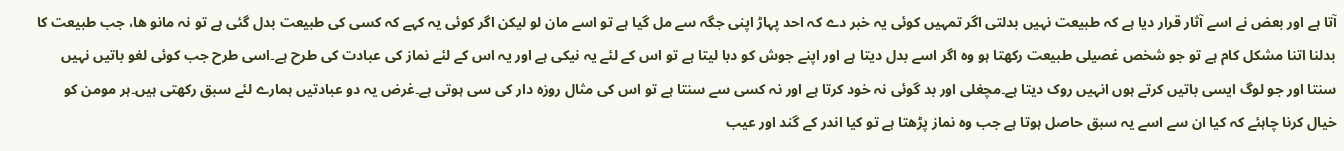آتا ہے اور بعض نے اسے آثار قرار دیا ہے کہ طبیعت نہیں بدلتی اگر تمہیں کوئی یہ خبر دے کہ احد پہاڑ اپنی جگہ سے مل گیا ہے تو اسے مان لو لیکن اگر کوئی یہ کہے کہ کسی کی طبیعت بدل گئی ہے تو نہ مانو ها، جب طبیعت کا بدلنا اتنا مشکل کام ہے تو جو شخص غصیلی طبیعت رکھتا ہو وہ اگر اسے بدل دیتا ہے اور اپنے جوش کو دبا لیتا ہے تو اس کے لئے یہ نیکی ہے اور یہ اس کے لئے نماز کی عبادت کی طرح ہے۔اسی طرح جب کوئی لغو باتیں نہیں سنتا اور جو لوگ ایسی باتیں کرتے ہوں انہیں روک دیتا ہے۔مچغلی اور بد گوئی نہ خود کرتا ہے اور نہ کسی سے سنتا ہے تو اس کی مثال روزہ دار کی سی ہوتی ہے۔غرض یہ دو عبادتیں ہمارے لئے سبق رکھتی ہیں۔ہر مومن کو خیال کرنا چاہئے کہ کیا ان سے اسے یہ سبق حاصل ہوتا ہے جب وہ نماز پڑھتا ہے تو کیا اندر کے گند اور عیب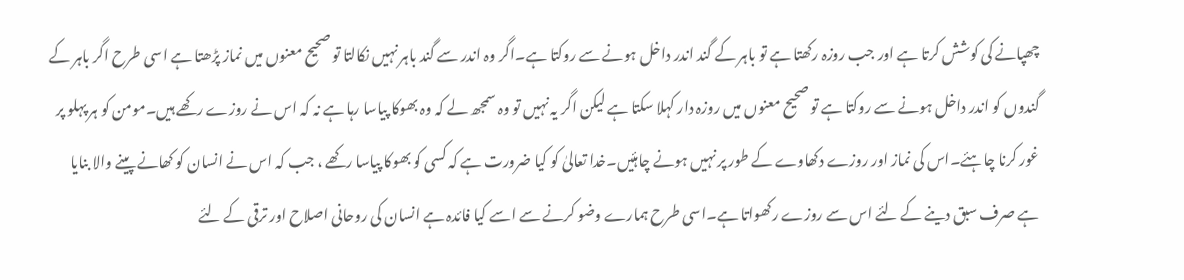چھپانے کی کوشش کرتا ہے اور جب روزہ رکھتا ہے تو باہر کے گند اندر داخل ہونے سے روکتا ہے۔اگر وہ اندر سے گند باہر نہیں نکالتا تو صحیح معنوں میں نماز پڑھتا ہے اسی طرح اگر باہر کے گندوں کو اندر داخل ہونے سے روکتا ہے تو صحیح معنوں میں روزہ دار کہلا سکتا ہے لیکن اگر یہ نہیں تو وہ سمجھ لے کہ وہ بھوکا پیاسا رہا ہے نہ کہ اس نے روزے رکھے ہیں۔مومن کو ہر پہلو پر غور کرنا چاہئے۔اس کی نماز اور روزے دکھاوے کے طور پر نہیں ہونے چاہئیں۔خدا تعالیٰ کو کیا ضرورت ہے کہ کسی کو بھوکا پیاسا رکھے ، جب کہ اس نے انسان کو کھانے پینے والا بنایا ہے صرف سبق دینے کے لئے اس سے روزے رکھواتا ہے۔اسی طرح ہمارے وضو کرنے سے اسے کیا فائدہ ہے انسان کی روحانی اصلاح اور ترقی کے لئے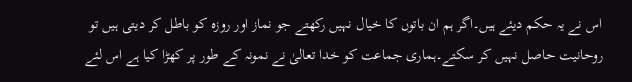اس نے یہ حکم دیئے ہیں۔اگر ہم ان باتوں کا خیال نہیں رکھتے جو نماز اور روزہ کو باطل کر دیتی ہیں تو روحانیت حاصل نہیں کر سکتے۔ہماری جماعت کو خدا تعالیٰ نے نمونہ کے طور پر کھڑا کیا ہے اس لئے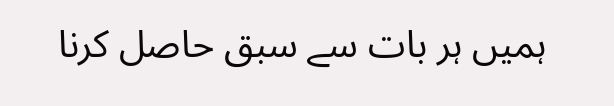ہمیں ہر بات سے سبق حاصل کرنا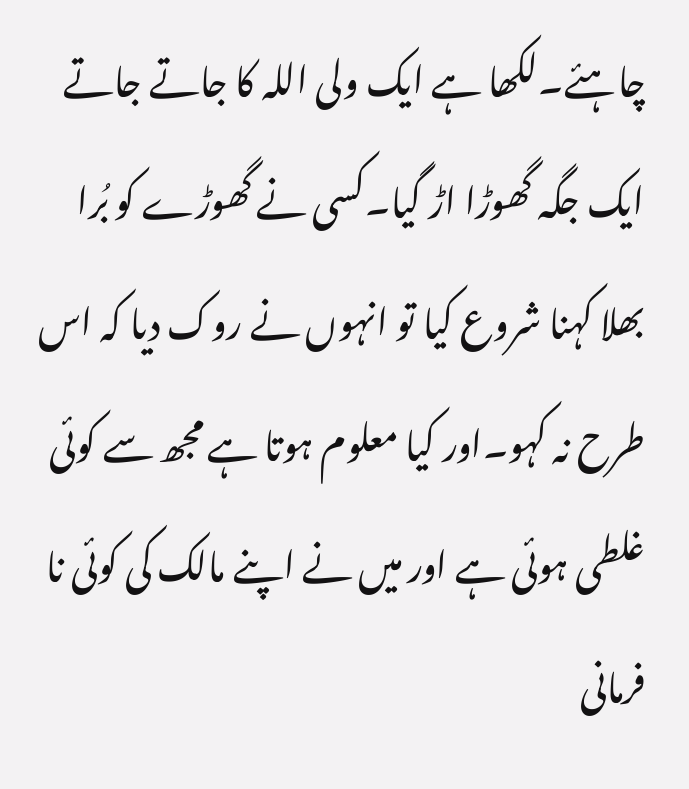چاہئے۔لکھا ہے ایک ولی اللہ کا جاتے جاتے ایک جگہ گھوڑا اڑ گیا۔کسی نے گھوڑے کو بُرا بھلا کہنا شروع کیا تو انہوں نے روک دیا کہ اس طرح نہ کہو۔اور کیا معلوم ہوتا ہے مجھ سے کوئی غلطی ہوئی ہے اور میں نے اپنے مالک کی کوئی نا فرمانی